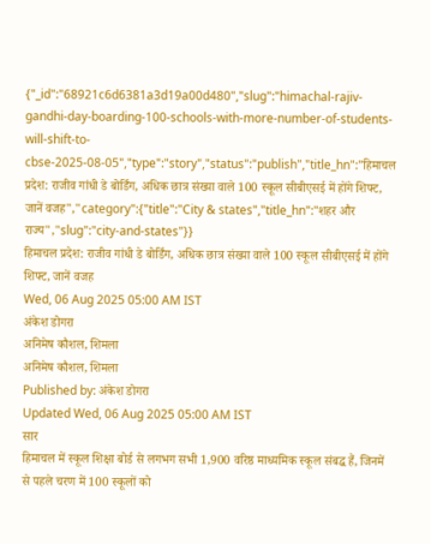{"_id":"68921c6d6381a3d19a00d480","slug":"himachal-rajiv-gandhi-day-boarding-100-schools-with-more-number-of-students-will-shift-to-cbse-2025-08-05","type":"story","status":"publish","title_hn":"हिमाचल प्रदेश: राजीव गांधी डे बोर्डिंग, अधिक छात्र संख्या वाले 100 स्कूल सीबीएसई में होंगे शिफ्ट, जानें वजह","category":{"title":"City & states","title_hn":"शहर और राज्य","slug":"city-and-states"}}
हिमाचल प्रदेश: राजीव गांधी डे बोर्डिंग, अधिक छात्र संख्या वाले 100 स्कूल सीबीएसई में होंगे शिफ्ट, जानें वजह
Wed, 06 Aug 2025 05:00 AM IST
अंकेश डोगरा
अनिमेष कौशल, शिमला
अनिमेष कौशल, शिमला
Published by: अंकेश डोगरा
Updated Wed, 06 Aug 2025 05:00 AM IST
सार
हिमाचल में स्कूल शिक्षा बोर्ड से लगभग सभी 1,900 वरिष्ठ माध्यमिक स्कूल संबद्ध हैं, जिनमें से पहले चरण में 100 स्कूलों को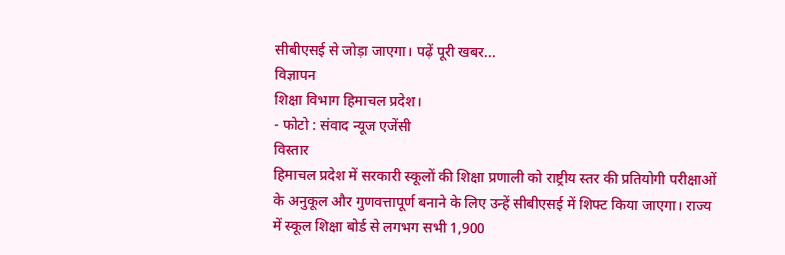सीबीएसई से जोड़ा जाएगा। पढ़ें पूरी खबर...
विज्ञापन
शिक्षा विभाग हिमाचल प्रदेश।
- फोटो : संवाद न्यूज एजेंसी
विस्तार
हिमाचल प्रदेश में सरकारी स्कूलों की शिक्षा प्रणाली को राष्ट्रीय स्तर की प्रतियोगी परीक्षाओं के अनुकूल और गुणवत्तापूर्ण बनाने के लिए उन्हें सीबीएसई में शिफ्ट किया जाएगा। राज्य में स्कूल शिक्षा बोर्ड से लगभग सभी 1,900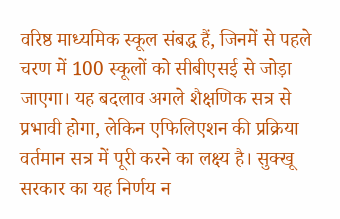वरिष्ठ माध्यमिक स्कूल संबद्ध हैं, जिनमें से पहले चरण में 100 स्कूलों को सीबीएसई से जोड़ा जाएगा। यह बदलाव अगले शैक्षणिक सत्र से प्रभावी होगा, लेकिन एफिलिएशन की प्रक्रिया वर्तमान सत्र में पूरी करने का लक्ष्य है। सुक्खू सरकार का यह निर्णय न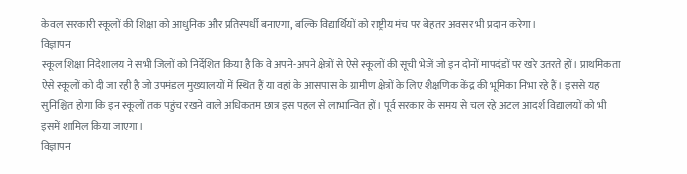केवल सरकारी स्कूलों की शिक्षा को आधुनिक और प्रतिस्पर्धी बनाएगा, बल्कि विद्यार्थियों को राष्ट्रीय मंच पर बेहतर अवसर भी प्रदान करेगा।
विज्ञापन
स्कूल शिक्षा निदेशालय ने सभी जिलों को निर्देशित किया है कि वे अपने-अपने क्षेत्रों से ऐसे स्कूलों की सूची भेजें जो इन दोनों मापदंडों पर खरे उतरते हों। प्राथमिकता ऐसे स्कूलों को दी जा रही है जो उपमंडल मुख्यालयों में स्थित हैं या वहां के आसपास के ग्रामीण क्षेत्रों के लिए शैक्षणिक केंद्र की भूमिका निभा रहे हैं। इससे यह सुनिश्चित होगा कि इन स्कूलों तक पहुंच रखने वाले अधिकतम छात्र इस पहल से लाभान्वित हों। पूर्व सरकार के समय से चल रहे अटल आदर्श विद्यालयों को भी इसमें शामिल किया जाएगा।
विज्ञापन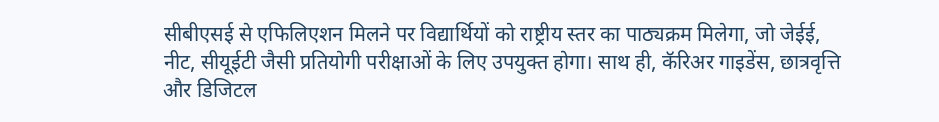सीबीएसई से एफिलिएशन मिलने पर विद्यार्थियों को राष्ट्रीय स्तर का पाठ्यक्रम मिलेगा, जो जेईई, नीट, सीयूईटी जैसी प्रतियोगी परीक्षाओं के लिए उपयुक्त होगा। साथ ही, कॅरिअर गाइडेंस, छात्रवृत्ति और डिजिटल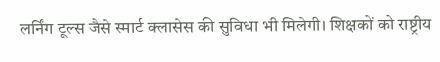लर्निंग टूल्स जैसे स्मार्ट क्लासेस की सुविधा भी मिलेगी। शिक्षकों को राष्ट्रीय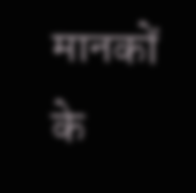मानकों के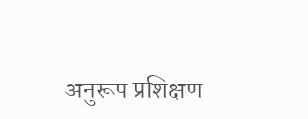अनुरूप प्रशिक्षण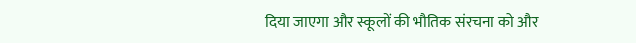दिया जाएगा और स्कूलों की भौतिक संरचना को और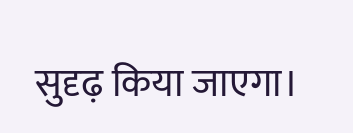सुदृढ़ किया जाएगा।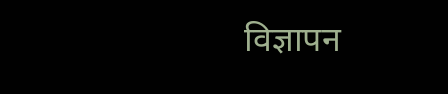विज्ञापन